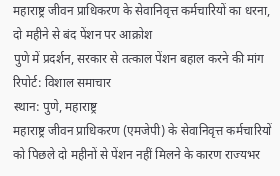महाराष्ट्र जीवन प्राधिकरण के सेवानिवृत्त कर्मचारियों का धरना, दो महीने से बंद पेंशन पर आक्रोश
पुणे में प्रदर्शन, सरकार से तत्काल पेंशन बहाल करने की मांग
रिपोर्ट: विशाल समाचार
स्थान: पुणे, महाराष्ट्र
महाराष्ट्र जीवन प्राधिकरण (एमजेपी) के सेवानिवृत्त कर्मचारियों को पिछले दो महीनों से पेंशन नहीं मिलने के कारण राज्यभर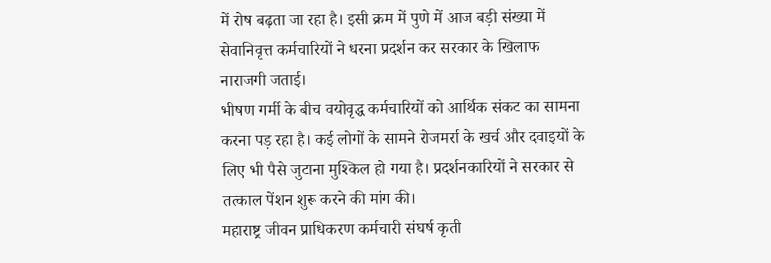में रोष बढ़ता जा रहा है। इसी क्रम में पुणे में आज बड़ी संख्या में सेवानिवृत्त कर्मचारियों ने धरना प्रदर्शन कर सरकार के खिलाफ नाराजगी जताई।
भीषण गर्मी के बीच वयोवृद्ध कर्मचारियों को आर्थिक संकट का सामना करना पड़ रहा है। कई लोगों के सामने रोजमर्रा के खर्च और दवाइयों के लिए भी पैसे जुटाना मुश्किल हो गया है। प्रदर्शनकारियों ने सरकार से तत्काल पेंशन शुरू करने की मांग की।
महाराष्ट्र जीवन प्राधिकरण कर्मचारी संघर्ष कृती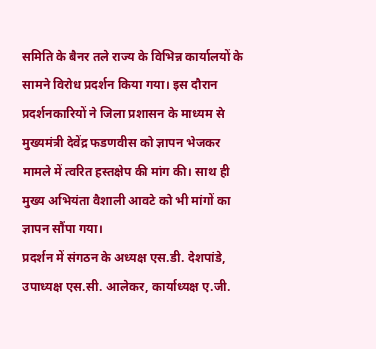समिति के बैनर तले राज्य के विभिन्न कार्यालयों के सामने विरोध प्रदर्शन किया गया। इस दौरान प्रदर्शनकारियों ने जिला प्रशासन के माध्यम से मुख्यमंत्री देवेंद्र फडणवीस को ज्ञापन भेजकर मामले में त्वरित हस्तक्षेप की मांग की। साथ ही मुख्य अभियंता वैशाली आवटे को भी मांगों का ज्ञापन सौंपा गया।
प्रदर्शन में संगठन के अध्यक्ष एस.डी. देशपांडे, उपाध्यक्ष एस.सी. आलेकर, कार्याध्यक्ष ए.जी.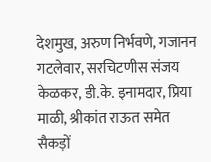देशमुख, अरुण निर्भवणे, गजानन गटलेवार, सरचिटणीस संजय केळकर, डी.के. इनामदार, प्रिया माळी, श्रीकांत राऊत समेत सैकड़ों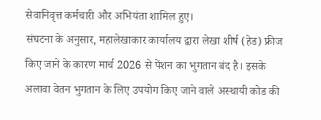सेवानिवृत्त कर्मचारी और अभियंता शामिल हुए।
संघटना के अनुसार, महालेखाकार कार्यालय द्वारा लेखा शीर्ष (हेड) फ्रीज किए जाने के कारण मार्च 2026 से पेंशन का भुगतान बंद है। इसके अलावा वेतन भुगतान के लिए उपयोग किए जाने वाले अस्थायी कोड की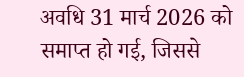अवधि 31 मार्च 2026 को समाप्त हो गई, जिससे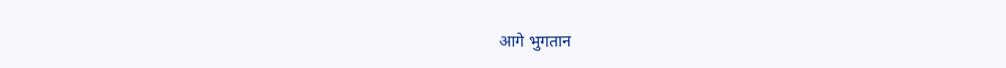आगे भुगतान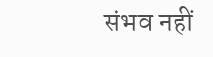संभव नहीं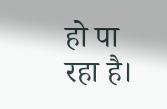हो पा रहा है।